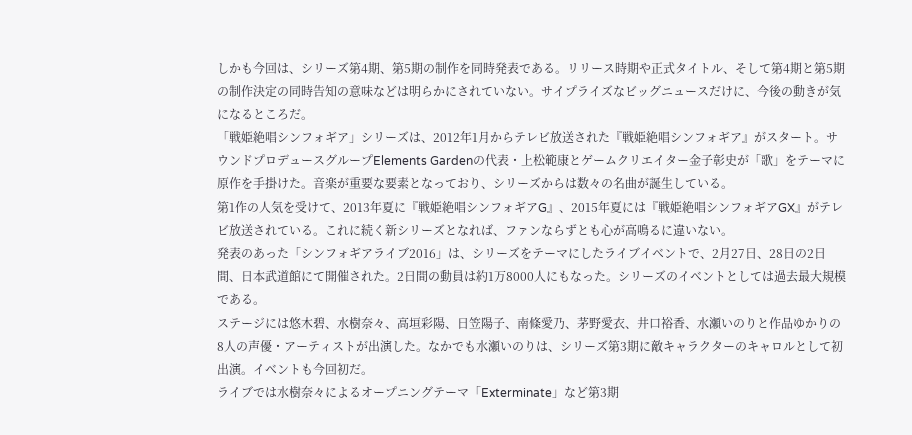しかも今回は、シリーズ第4期、第5期の制作を同時発表である。リリース時期や正式タイトル、そして第4期と第5期の制作決定の同時告知の意味などは明らかにされていない。サイプライズなビッグニュースだけに、今後の動きが気になるところだ。
「戦姫絶唱シンフォギア」シリーズは、2012年1月からテレビ放送された『戦姫絶唱シンフォギア』がスタート。サウンドプロデュースグループElements Gardenの代表・上松範康とゲームクリエイター金子彰史が「歌」をテーマに原作を手掛けた。音楽が重要な要素となっており、シリーズからは数々の名曲が誕生している。
第1作の人気を受けて、2013年夏に『戦姫絶唱シンフォギアG』、2015年夏には『戦姫絶唱シンフォギアGX』がテレビ放送されている。これに続く新シリーズとなれば、ファンならずとも心が高鳴るに違いない。
発表のあった「シンフォギアライブ2016」は、シリーズをテーマにしたライブイベントで、2月27日、28日の2日間、日本武道館にて開催された。2日間の動員は約1万8000人にもなった。シリーズのイベントとしては過去最大規模である。
ステージには悠木碧、水樹奈々、高垣彩陽、日笠陽子、南條愛乃、茅野愛衣、井口裕香、水瀬いのりと作品ゆかりの8人の声優・アーティストが出演した。なかでも水瀬いのりは、シリーズ第3期に敵キャラクターのキャロルとして初出演。イベントも今回初だ。
ライブでは水樹奈々によるオープニングテーマ「Exterminate」など第3期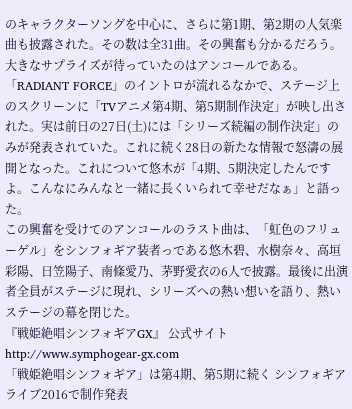のキャラクターソングを中心に、さらに第1期、第2期の人気楽曲も披露された。その数は全31曲。その興奮も分かるだろう。
大きなサプライズが待っていたのはアンコールである。「RADIANT FORCE」のイントロが流れるなかで、ステージ上のスクリーンに「TVアニメ第4期、第5期制作決定」が映し出された。実は前日の27日(土)には「シリーズ続編の制作決定」のみが発表されていた。これに続く28日の新たな情報で怒濤の展開となった。これについて悠木が「4期、5期決定したんですよ。こんなにみんなと一緒に長くいられて幸せだなぁ」と語った。
この興奮を受けてのアンコールのラスト曲は、「虹色のフリューゲル」をシンフォギア装者っである悠木碧、水樹奈々、高垣彩陽、日笠陽子、南條愛乃、茅野愛衣の6人で披露。最後に出演者全員がステージに現れ、シリーズへの熱い想いを語り、熱いステージの幕を閉じた。
『戦姫絶唱シンフォギアGX』 公式サイトhttp://www.symphogear-gx.com
「戦姫絶唱シンフォギア」は第4期、第5期に続く シンフォギアライブ2016で制作発表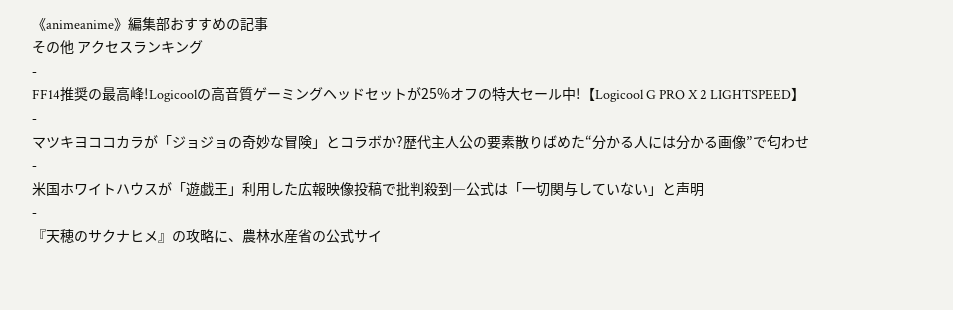《animeanime》編集部おすすめの記事
その他 アクセスランキング
-
FF14推奨の最高峰!Logicoolの高音質ゲーミングヘッドセットが25%オフの特大セール中!【Logicool G PRO X 2 LIGHTSPEED】
-
マツキヨココカラが「ジョジョの奇妙な冒険」とコラボか?歴代主人公の要素散りばめた“分かる人には分かる画像”で匂わせ
-
米国ホワイトハウスが「遊戯王」利用した広報映像投稿で批判殺到―公式は「一切関与していない」と声明
-
『天穂のサクナヒメ』の攻略に、農林水産省の公式サイ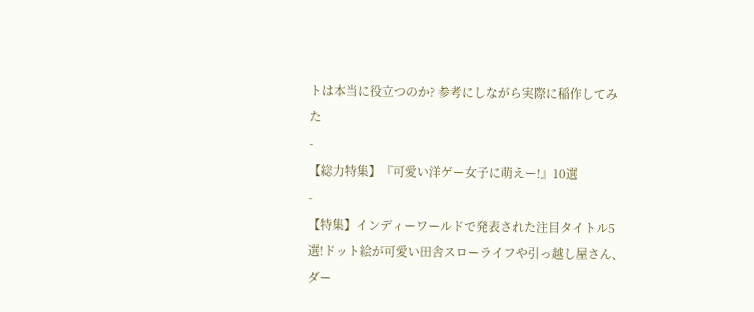トは本当に役立つのか? 参考にしながら実際に稲作してみた
-
【総力特集】『可愛い洋ゲー女子に萌えー!』10選
-
【特集】インディーワールドで発表された注目タイトル5選!ドット絵が可愛い田舎スローライフや引っ越し屋さん、ダー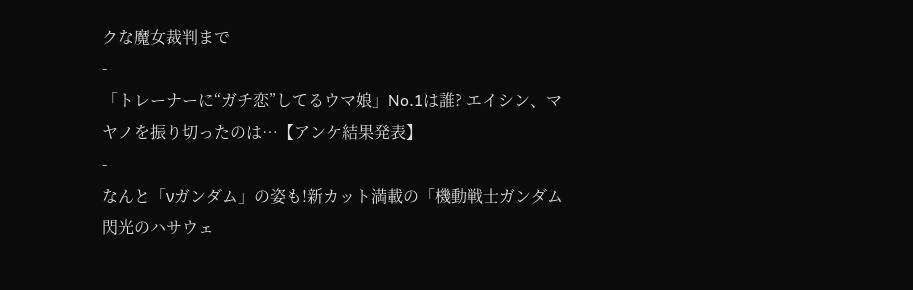クな魔女裁判まで
-
「トレーナーに“ガチ恋”してるウマ娘」No.1は誰? エイシン、マヤノを振り切ったのは…【アンケ結果発表】
-
なんと「νガンダム」の姿も!新カット満載の「機動戦士ガンダム 閃光のハサウェ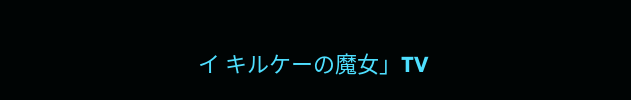イ キルケーの魔女」TV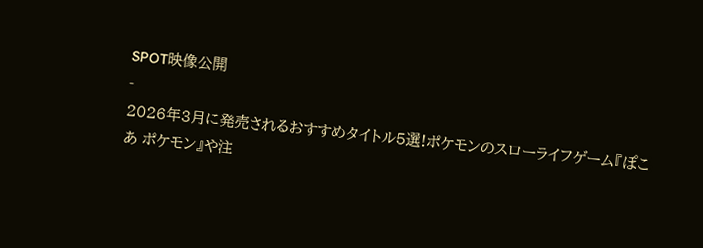SPOT映像公開
-
2026年3月に発売されるおすすめタイトル5選!ポケモンのスローライフゲーム『ぽこ あ ポケモン』や注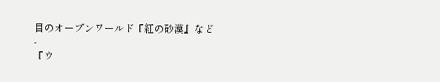目のオープンワールド『紅の砂漠』など
-
『ウ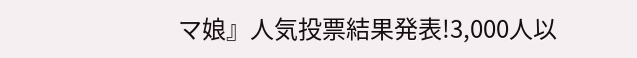マ娘』人気投票結果発表!3,000人以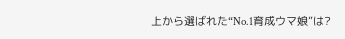上から選ばれた“No.1育成ウマ娘”は?